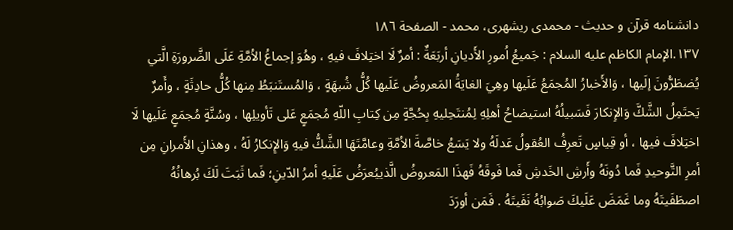دانشنامه قرآن و حديث - محمدی ریشهری، محمد - الصفحة ١٨٦
١٣٧.الإمام الكاظم عليه السلام : جَميعُ اُمورِ الأَديانِ أربَعَةٌ : أمرٌ لَا اختِلافَ فيهِ ، وهُوَ إجماعُ الاُمَّةِ عَلَى الضَّرورَةِ الَّتي يُضطَرُّونَ إلَيها ، وَالأَخبارُ المُجمَعُ عَلَيها وهِيَ الغايَةُ المَعروضُ عَلَيها كُلُّ شُبهَةٍ ، وَالمُستَنبَطُ مِنها كُلُّ حادِثَةٍ ، وأَمرٌ يَحتَمِلُ الشَّكَّ وَالإِنكارَ فَسَبيلُهُ استيضاحُ أهلِهِ لِمُنتَحِليهِ بِحُجَّةٍ مِن كِتابِ اللّهِ مُجمَعٍ عَلى تَأويلِها ، وسُنَّةٍ مُجمَعٍ عَلَيها لَا اختِلافَ فيها ، أو قِياسٍ تَعرِفُ العُقولُ عَدلَهُ ولا يَسَعُ خاصَّةَ الاُمَّةِ وعامَّتَهَا الشَّكُّ فيهِ وَالإِنكارُ لَهُ ، وهذانِ الأَمرانِ مِن أمرِ التَّوحيدِ فَما دُونَهُ وأَرشِ الخَدشِ فَما فَوقَهُ فَهذَا المَعروضُ الَّذييُعرَضُ عَلَيهِ أمرُ الدّينِ؛ فَما ثَبَتَ لَكَ بُرهانُهُ اصطَفَيتَهُ وما غَمَضَ عَلَيكَ صَوابُهُ نَفَيتَهُ . فَمَن أورَدَ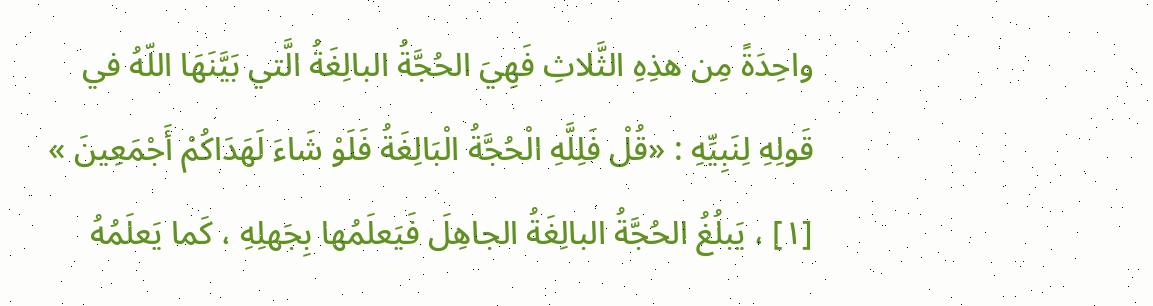واحِدَةً مِن هذِهِ الثَّلاثِ فَهِيَ الحُجَّةُ البالِغَةُ الَّتي بَيَّنَهَا اللّهُ في قَولِهِ لِنَبِيِّهِ : «قُلْ فَلِلَّهِ الْحُجَّةُ الْبَالِغَةُ فَلَوْ شَاءَ لَهَدَاكُمْ أَجْمَعِينَ » [١] ، يَبلُغُ الحُجَّةُ البالِغَةُ الجاهِلَ فَيَعلَمُها بِجَهلِهِ ، كَما يَعلَمُهُ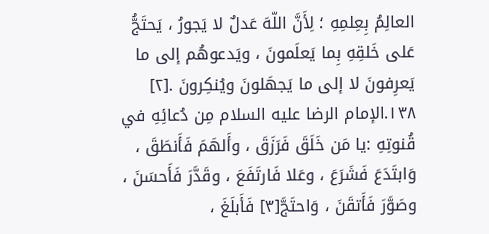العالِمُ بِعِلمِهِ ؛ لِأَنَّ اللّهَ عَدلٌ لا يَجورُ ، يَحتَجُّ عَلى خَلقِهِ بِما يَعلَمونَ ، ويَدعوهُم إلى ما يَعرِفونَ لا إلى ما يَجهَلونَ ويُنكِرونَ .[٢]
١٣٨.الإمام الرضا عليه السلام مِن دُعائِهِ في قُنوتِهِ :يا مَن خَلَقَ فَرَزَقَ ، وأَلهَمَ فَأَنطَقَ ، وَابتَدَعَ فَشَرَعَ ، وعَلا فَارتَفَعَ ، وقَدَّرَ فَأَحسَنَ ، وصَوَّرَ فَأَتقَنَ ، وَاحتَجَّ[٣] فَأَبلَغَ ،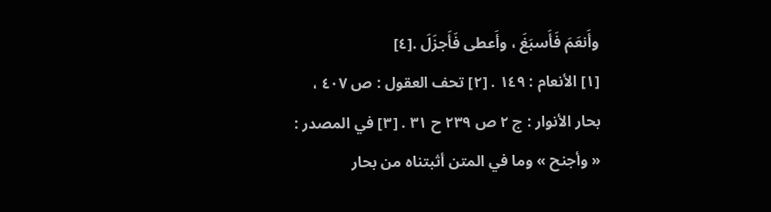وأَنعَمَ فَأَسبَغَ ، وأَعطى فَأَجزَلَ .[٤]
[١] الأنعام : ١٤٩ . [٢] تحف العقول : ص ٤٠٧ ، بحار الأنوار : ج ٢ ص ٢٣٩ ح ٣١ . [٣] في المصدر : « وأجنح » وما في المتن أثبتناه من بحار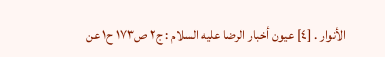الأنوار . [٤] عيون أخبار الرضا عليه السلام : ج٢ ص١٧٣ ح١ عن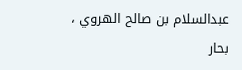عبدالسلام بن صالح الهروي ، بحار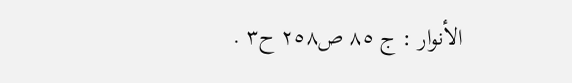الأنوار : ج ٨٥ ص٢٥٨ ح٣ .